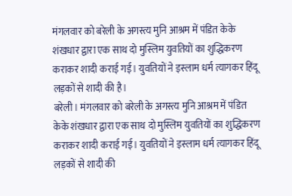मंगलवार को बरेली के अगस्त्य मुनि आश्रम में पंडित केके शंखधार द्वारा एक साथ दो मुस्लिम युवतियों का शुद्धिकरण कराकर शादी कराई गई। युवतियों ने इस्लाम धर्म त्यागकर हिंदू लड़कों से शादी की है।
बरेली। मंगलवार को बरेली के अगस्त्य मुनि आश्रम में पंडित केके शंखधार द्वारा एक साथ दो मुस्लिम युवतियों का शुद्धिकरण कराकर शादी कराई गई। युवतियों ने इस्लाम धर्म त्यागकर हिंदू लड़कों से शादी की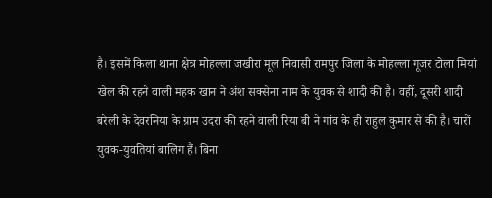है। इसमें किला थाना क्षेत्र मोहल्ला जखीरा मूल निवासी रामपुर जिला के मोहल्ला गूजर टोला मियां खेल की रहने वाली महक खान ने अंश सक्सेना नाम के युवक से शादी की है। वहीं, दूसरी शादी बरेली के देवरनिया के ग्राम उदरा की रहने वाली रिया बी ने गांव के ही राहुल कुमार से की है। चारों युवक-युवतियां बालिग हैं। बिना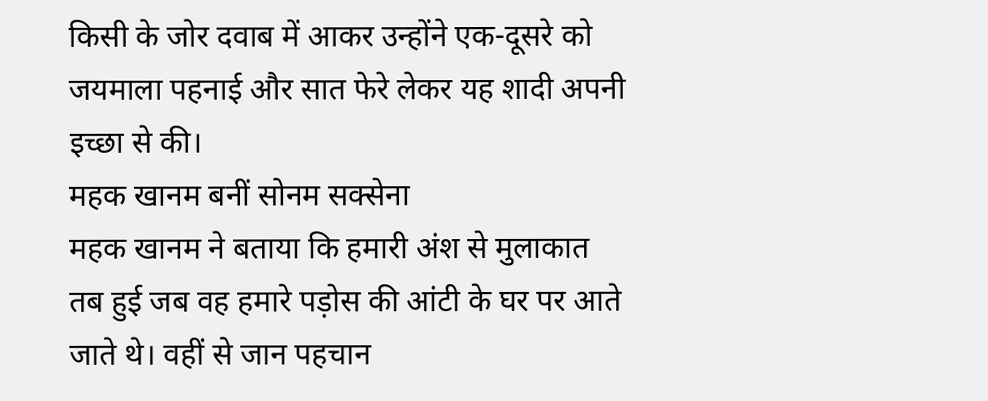किसी के जोर दवाब में आकर उन्होंने एक-दूसरे को जयमाला पहनाई और सात फेरे लेकर यह शादी अपनी इच्छा से की।
महक खानम बनीं सोनम सक्सेना
महक खानम ने बताया कि हमारी अंश से मुलाकात तब हुई जब वह हमारे पड़ोस की आंटी के घर पर आते जाते थे। वहीं से जान पहचान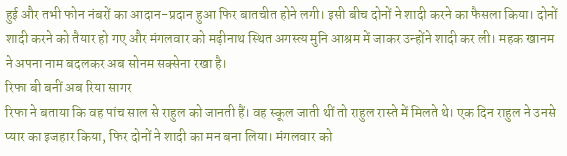हुई और तभी फोन नंबरों का आदान-प्रदान हुआ फिर बातचीत होने लगी। इसी बीच दोनों ने शादी करने का फैसला किया। दोनों शादी करने को तैयार हो गए और मंगलवार को मढ़ीनाथ स्थित अगस्त्य मुनि आश्रम में जाकर उन्होंने शादी कर ली। महक खानम ने अपना नाम बदलकर अब सोनम सक्सेना रखा है।
रिफा बी बनीं अब रिया सागर
रिफा ने बताया कि वह पांच साल से राहुल को जानती हैं। वह स्कूल जाती थीं तो राहुल रास्ते में मिलते थे। एक दिन राहुल ने उनसे प्यार का इजहार किया, फिर दोनों ने शादी का मन बना लिया। मंगलवार को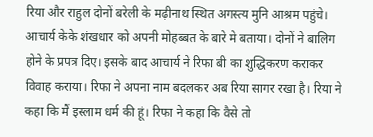रिया और राहुल दोनों बरेली के मढ़ीनाथ स्थित अगस्त्य मुनि आश्रम पहुंचे। आचार्य केके शंखधार को अपनी मोहब्बत के बारे मे बताया। दोनों ने बालिग होने के प्रपत्र दिए। इसके बाद आचार्य ने रिफा बी का शुद्धिकरण कराकर विवाह कराया। रिफा ने अपना नाम बदलकर अब रिया सागर रखा है। रिया ने कहा कि मैं इस्लाम धर्म की हूं। रिफा ने कहा कि वैसे तो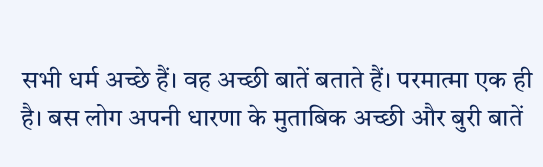सभी धर्म अच्छे हैं। वह अच्छी बातें बताते हैं। परमात्मा एक ही है। बस लोग अपनी धारणा के मुताबिक अच्छी और बुरी बातें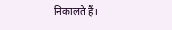निकालते हैं।